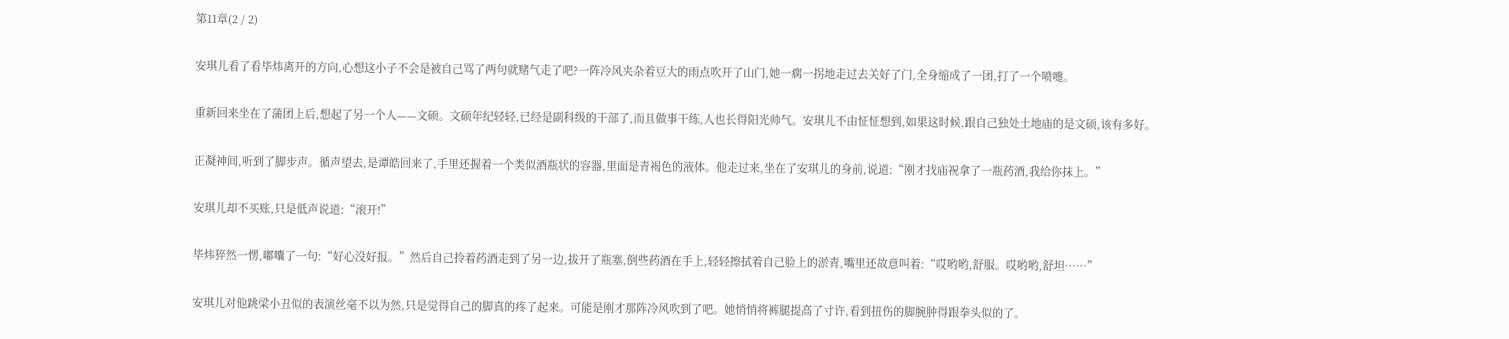第11章(2 / 2)

安琪儿看了看毕炜离开的方向,心想这小子不会是被自己骂了两句就赌气走了吧?一阵冷风夹杂着豆大的雨点吹开了山门,她一瘸一拐地走过去关好了门,全身缩成了一团,打了一个喷嚏。

重新回来坐在了蒲团上后,想起了另一个人——文硕。文硕年纪轻轻,已经是副科级的干部了,而且做事干练,人也长得阳光帅气。安琪儿不由怔怔想到,如果这时候,跟自己独处土地庙的是文硕,该有多好。

正凝神间,听到了脚步声。循声望去,是谭皓回来了,手里还握着一个类似酒瓶状的容器,里面是青褐色的液体。他走过来,坐在了安琪儿的身前,说道:“刚才找庙祝拿了一瓶药酒,我给你抹上。”

安琪儿却不买账,只是低声说道:“滚开!”

毕炜猝然一愣,嘟囔了一句:“好心没好报。”然后自己拎着药酒走到了另一边,拔开了瓶塞,倒些药酒在手上,轻轻擦拭着自己脸上的淤青,嘴里还故意叫着:“哎哟哟,舒服。哎哟哟,舒坦……”

安琪儿对他跳梁小丑似的表演丝毫不以为然,只是觉得自己的脚真的疼了起来。可能是刚才那阵冷风吹到了吧。她悄悄将裤腿提高了寸许,看到扭伤的脚腕肿得跟拳头似的了。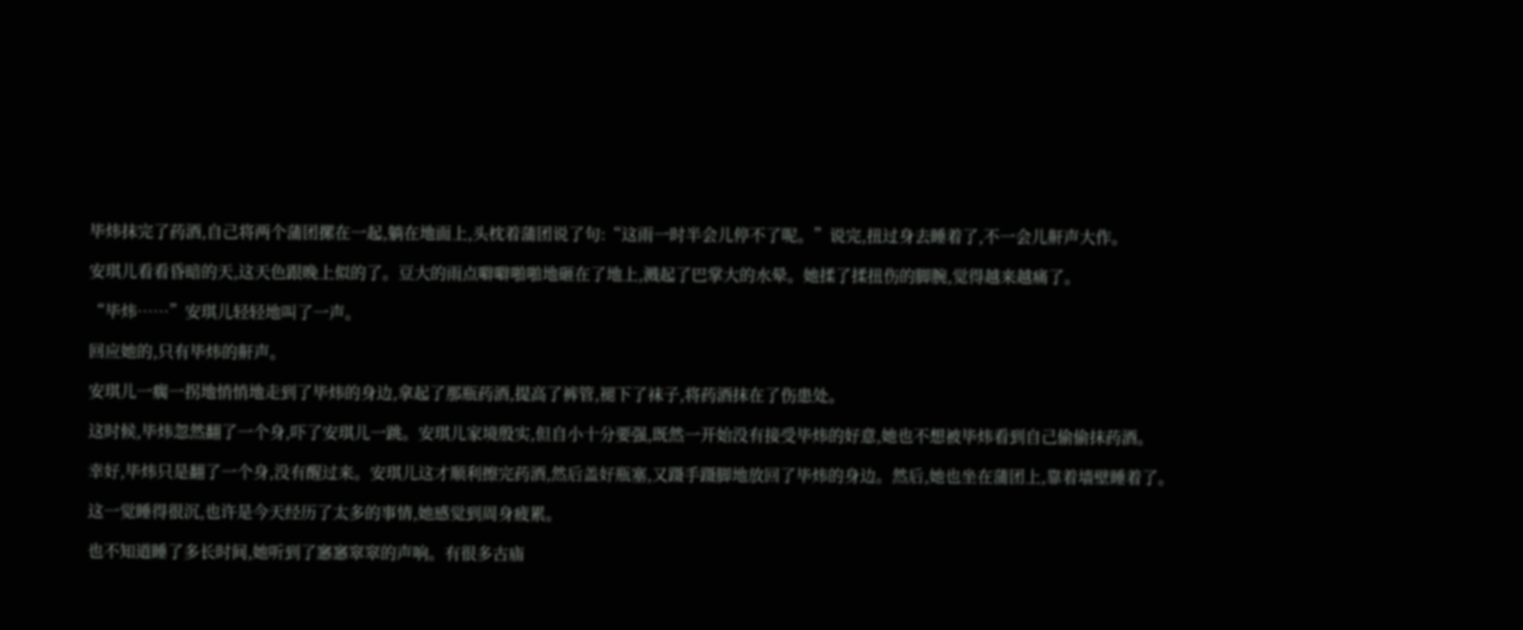毕炜抹完了药酒,自己将两个蒲团摞在一起,躺在地面上,头枕着蒲团说了句:“这雨一时半会儿停不了呢。”说完,扭过身去睡着了,不一会儿鼾声大作。

安琪儿看看昏暗的天,这天色跟晚上似的了。豆大的雨点噼噼啪啪地砸在了地上,溅起了巴掌大的水晕。她揉了揉扭伤的脚腕,觉得越来越痛了。

“毕炜……”安琪儿轻轻地叫了一声。

回应她的,只有毕炜的鼾声。

安琪儿一瘸一拐地悄悄地走到了毕炜的身边,拿起了那瓶药酒,提高了裤管,褪下了袜子,将药酒抹在了伤患处。

这时候,毕炜忽然翻了一个身,吓了安琪儿一跳。安琪儿家境殷实,但自小十分要强,既然一开始没有接受毕炜的好意,她也不想被毕炜看到自己偷偷抹药酒。

幸好,毕炜只是翻了一个身,没有醒过来。安琪儿这才顺利擦完药酒,然后盖好瓶塞,又蹑手蹑脚地放回了毕炜的身边。然后,她也坐在蒲团上,靠着墙壁睡着了。

这一觉睡得很沉,也许是今天经历了太多的事情,她感觉到周身疲累。

也不知道睡了多长时间,她听到了窸窸窣窣的声响。有很多古庙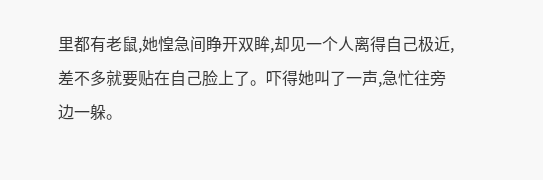里都有老鼠,她惶急间睁开双眸,却见一个人离得自己极近,差不多就要贴在自己脸上了。吓得她叫了一声,急忙往旁边一躲。